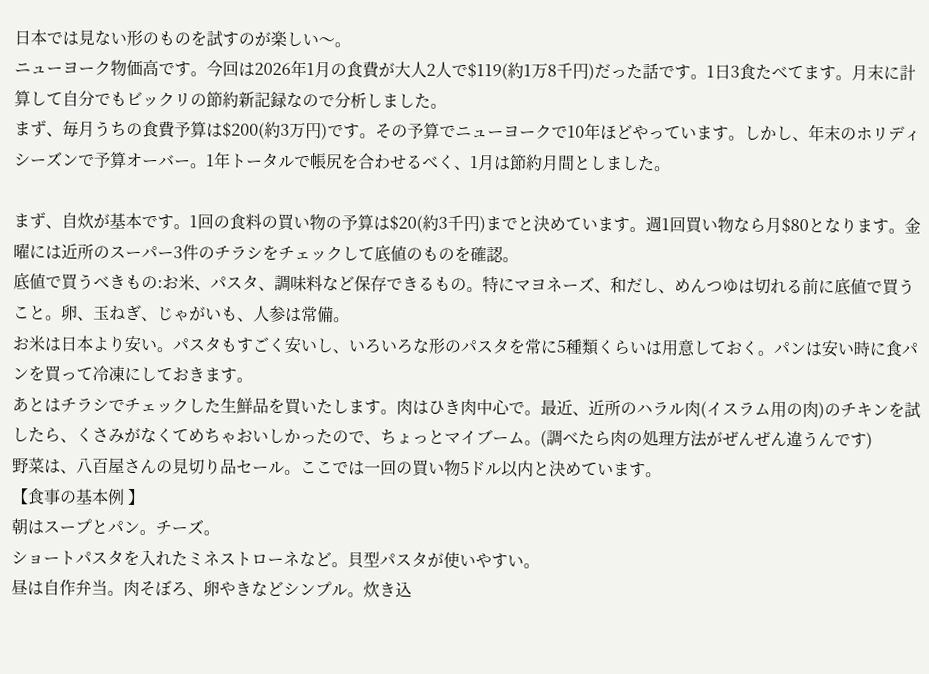日本では見ない形のものを試すのが楽しい〜。
ニューヨーク物価高です。今回は2026年1月の食費が大人2人で$119(約1万8千円)だった話です。1日3食たべてます。月末に計算して自分でもビックリの節約新記録なので分析しました。
まず、毎月うちの食費予算は$200(約3万円)です。その予算でニューヨークで10年ほどやっています。しかし、年末のホリディシーズンで予算オーバー。1年トータルで帳尻を合わせるべく、1月は節約月間としました。

まず、自炊が基本です。1回の食料の買い物の予算は$20(約3千円)までと決めています。週1回買い物なら月$80となります。金曜には近所のスーパー3件のチラシをチェックして底値のものを確認。
底値で買うべきもの:お米、パスタ、調味料など保存できるもの。特にマヨネーズ、和だし、めんつゆは切れる前に底値で買うこと。卵、玉ねぎ、じゃがいも、人参は常備。
お米は日本より安い。パスタもすごく安いし、いろいろな形のパスタを常に5種類くらいは用意しておく。パンは安い時に食パンを買って冷凍にしておきます。
あとはチラシでチェックした生鮮品を買いたします。肉はひき肉中心で。最近、近所のハラル肉(イスラム用の肉)のチキンを試したら、くさみがなくてめちゃおいしかったので、ちょっとマイブーム。(調べたら肉の処理方法がぜんぜん違うんです)
野菜は、八百屋さんの見切り品セール。ここでは一回の買い物5ドル以内と決めています。
【食事の基本例 】
朝はスープとパン。チーズ。
ショートパスタを入れたミネストローネなど。貝型パスタが使いやすい。
昼は自作弁当。肉そぼろ、卵やきなどシンプル。炊き込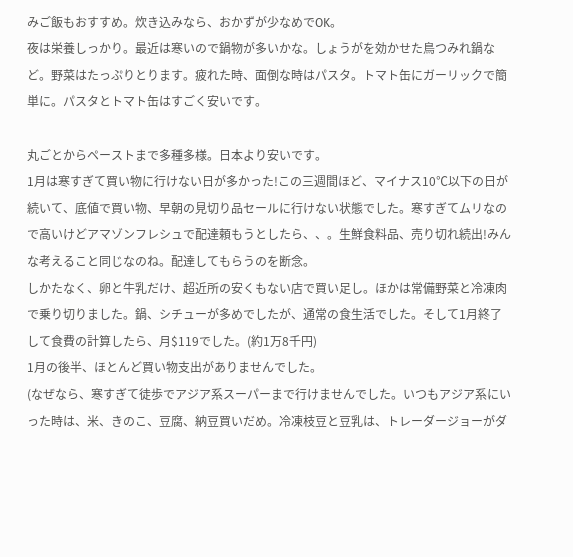みご飯もおすすめ。炊き込みなら、おかずが少なめでOK。
夜は栄養しっかり。最近は寒いので鍋物が多いかな。しょうがを効かせた鳥つみれ鍋など。野菜はたっぷりとります。疲れた時、面倒な時はパスタ。トマト缶にガーリックで簡単に。パスタとトマト缶はすごく安いです。

丸ごとからペーストまで多種多様。日本より安いです。
1月は寒すぎて買い物に行けない日が多かった!この三週間ほど、マイナス10℃以下の日が続いて、底値で買い物、早朝の見切り品セールに行けない状態でした。寒すぎてムリなので高いけどアマゾンフレシュで配達頼もうとしたら、、。生鮮食料品、売り切れ続出!みんな考えること同じなのね。配達してもらうのを断念。
しかたなく、卵と牛乳だけ、超近所の安くもない店で買い足し。ほかは常備野菜と冷凍肉で乗り切りました。鍋、シチューが多めでしたが、通常の食生活でした。そして1月終了して食費の計算したら、月$119でした。(約1万8千円)
1月の後半、ほとんど買い物支出がありませんでした。
(なぜなら、寒すぎて徒歩でアジア系スーパーまで行けませんでした。いつもアジア系にいった時は、米、きのこ、豆腐、納豆買いだめ。冷凍枝豆と豆乳は、トレーダージョーがダ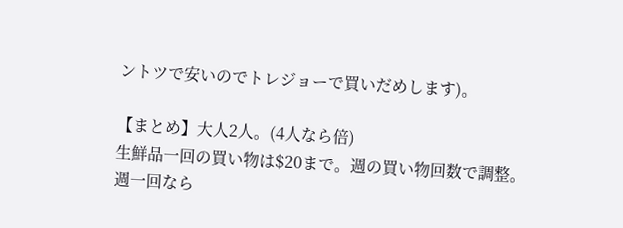ントツで安いのでトレジョーで買いだめします)。

【まとめ】大人2人。(4人なら倍)
生鮮品一回の買い物は$20まで。週の買い物回数で調整。週一回なら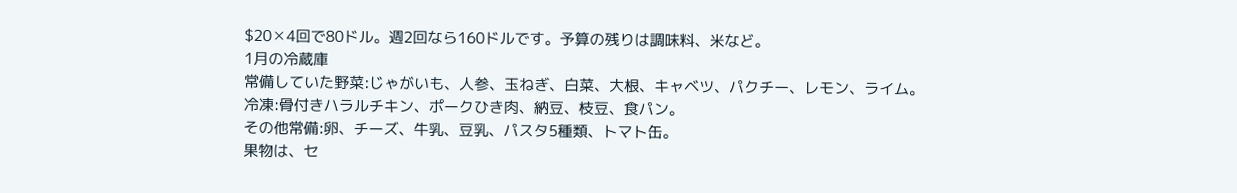$20✕4回で80ドル。週2回なら160ドルです。予算の残りは調味料、米など。
1月の冷蔵庫
常備していた野菜:じゃがいも、人参、玉ねぎ、白菜、大根、キャベツ、パクチー、レモン、ライム。
冷凍:骨付きハラルチキン、ポークひき肉、納豆、枝豆、食パン。
その他常備:卵、チーズ、牛乳、豆乳、パスタ5種類、トマト缶。
果物は、セ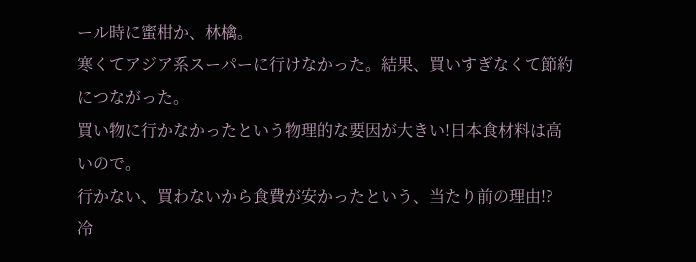ール時に蜜柑か、林檎。
寒くてアジア系スーパーに行けなかった。結果、買いすぎなくて節約につながった。
買い物に行かなかったという物理的な要因が大きい!日本食材料は高いので。
行かない、買わないから食費が安かったという、当たり前の理由!?
冷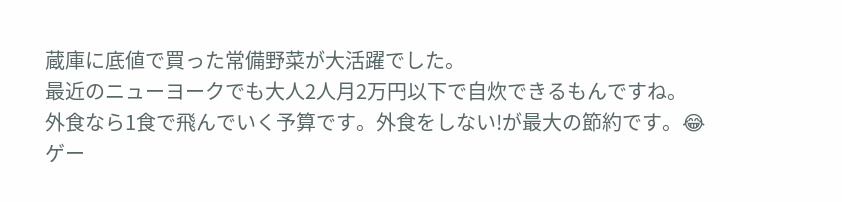蔵庫に底値で買った常備野菜が大活躍でした。
最近のニューヨークでも大人2人月2万円以下で自炊できるもんですね。
外食なら1食で飛んでいく予算です。外食をしない!が最大の節約です。😂
ゲー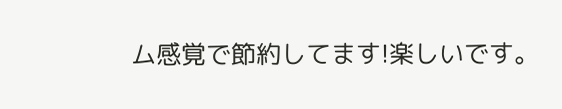ム感覚で節約してます!楽しいです。